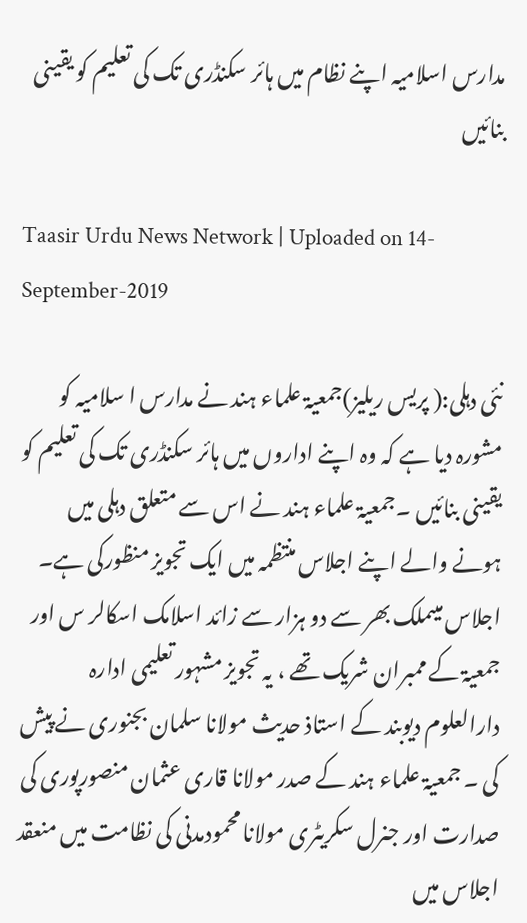مدارس اسلامیہ اپنے نظام میں ہائر سکنڈری تک کی تعلیم کو یقینی بنائیں

Taasir Urdu News Network | Uploaded on 14-September-2019

نئی دہلی:( پریس ریلیز)جمعیۃ علماء ہند نے مدارس ا سلامیہ کو مشورہ دیا ہے کہ وہ اپنے اداروں میں ہائر سکنڈری تک کی تعلیم کو یقینی بنائیں ۔جمعیۃ علماء ہند نے اس سے متعلق دہلی میں ہونے والے اپنے اجلاس منتظمہ میں ایک تجویز منظورکی ہے۔ اجلاس میںملک بھر سے دو ہزار سے زائد اسلامک اسکالر س اور جمعیۃ کے ممبران شریک تھے ، یہ تجویز مشہور تعلیمی ادارہ دارالعلوم دیوبند کے استاذ حدیث مولانا سلمان بجنوری نے پیش کی ۔ جمعیۃ علماء ہند کے صدر مولانا قاری عثمان منصورپوری کی صدارت اور جنرل سکریٹری مولانا محمودمدنی کی نظامت میں منعقد اجلاس میں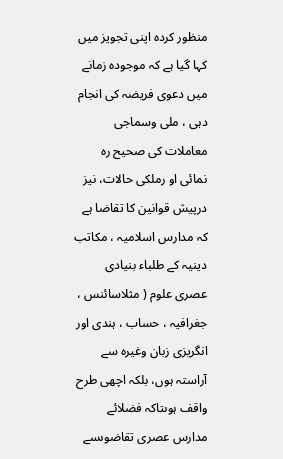منظور کردہ اپنی تجویز میں کہا گیا ہے کہ موجودہ زمانے میں دعوی فریضہ کی انجام دہی ، ملی وسماجی معاملات کی صحیح رہ نمائی او رملکی حالات، نیز درپیش قوانین کا تقاضا ہے کہ مدارس اسلامیہ ، مکاتب دینیہ کے طلباء بنیادی عصری علوم ( مثلاسائنس ، جغرافیہ ، حساب ، ہندی اور انگریزی زبان وغیرہ سے آراستہ ہوں، بلکہ اچھی طرح واقف ہوںتاکہ فضلائے مدارس عصری تقاضوںسے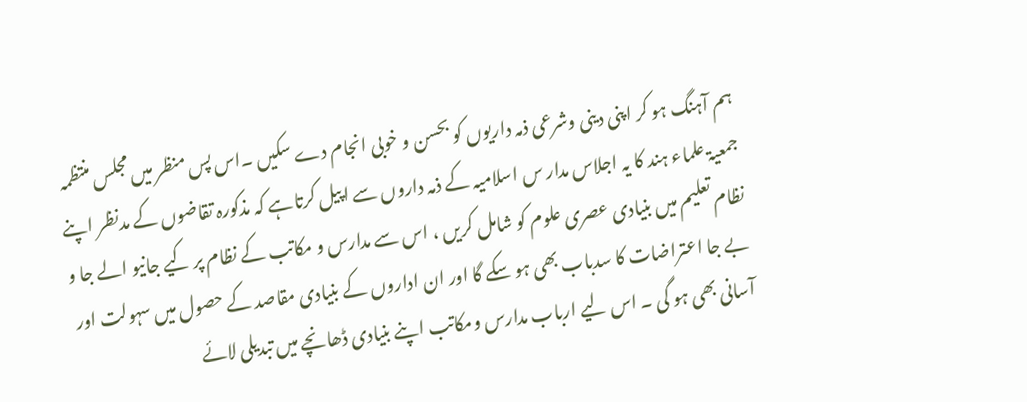ہم آہنگ ہو کر اپنی دینی وشرعی ذمہ داریوں کو بحسن و خوبی انجام دے سکیں ۔اس پس منظر میں مجلس منتظمہ جمعیۃ علماء ہند کا یہ اجلاس مدار س اسلامیہ کے ذمہ داروں سے اپیل کرتاہے کہ مذکورہ تقاضوں کے مدنظر اپنے نظام تعلیم میں بنیادی عصری علوم کو شامل کریں ، اس سے مدارس و مکاتب کے نظام پر کیے جانیو الے جا و بے جا اعتراضات کا سدباب بھی ہو سکے گا اور ان اداروں کے بنیادی مقاصد کے حصول میں سہولت اور آسانی بھی ہو گی ۔ اس لیے ارباب مدارس ومکاتب اپنے بنیادی ڈھانچے میں تبدیلی لائے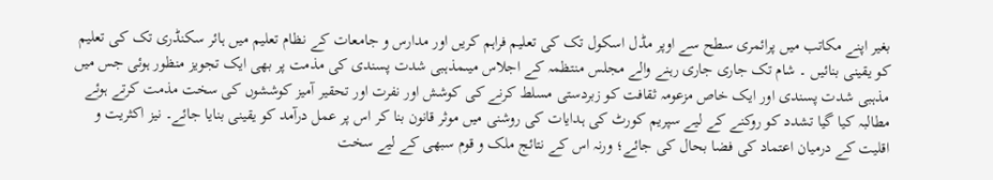بغیر اپنے مکاتب میں پرائمری سطح سے اوپر مڈل اسکول تک کی تعلیم فراہم کریں اور مدارس و جامعات کے نظام تعلیم میں ہائر سکنڈری تک کی تعلیم کو یقینی بنائیں ۔ شام تک جاری جاری رہنے والے مجلس منتظمہ کے اجلاس میںمذہبی شدت پسندی کی مذمت پر بھی ایک تجویز منظور ہوئی جس میں مذہبی شدت پسندی اور ایک خاص مزعومہ ثقافت کو زبردستی مسلط کرنے کی کوشش اور نفرت اور تحقیر آمیز کوششوں کی سخت مذمت کرتے ہوئے مطالبہ کیا گیا تشدد کو روکنے کے لیے سپریم کورٹ کی ہدایات کی روشنی میں موثر قانون بنا کر اس پر عمل درآمد کو یقینی بنایا جائے۔ نیز اکثریت و اقلیت کے درمیان اعتماد کی فضا بحال کی جائے؛ ورنہ اس کے نتائج ملک و قوم سبھی کے لیے سخت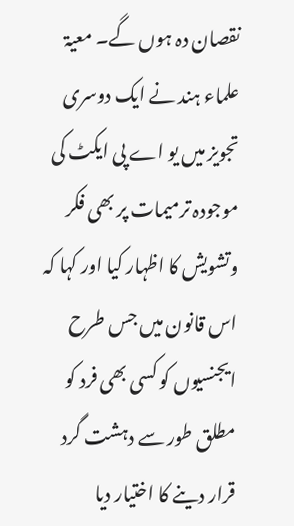نقصان دہ ہوں گے۔ معیۃ علماء ہند نے ایک دوسری تجویز میں یو اے پی ایکٹ کی موجودہ ترمیمات پر بھی فکر وتشویش کا اظہار کیا اور کہا کہ اس قانون میں جس طرح ایجنسیوں کو کسی بھی فرد کو مطلق طور سے دہشت گرد قرار دینے کا اختیار دیا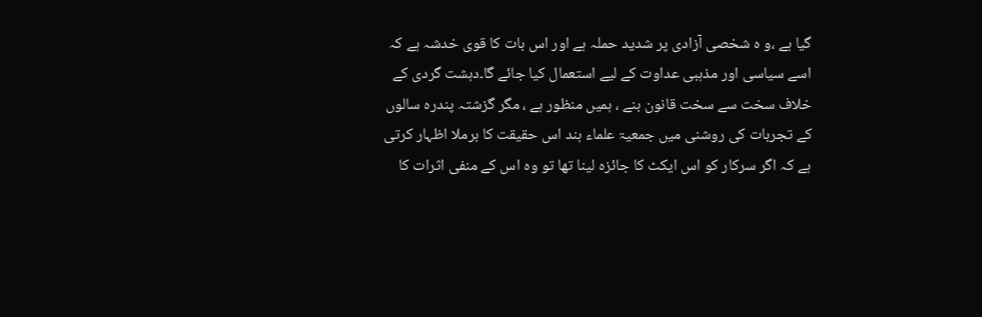گیا ہے ،و ہ شخصی آزادی پر شدید حملہ ہے اور اس بات کا قوی خدشہ ہے کہ اسے سیاسی اور مذہبی عداوت کے لیے استعمال کیا جائے گا۔دہشت گردی کے خلاف سخت سے سخت قانون بنے ، ہمیں منظور ہے ، مگر گزشتہ پندرہ سالوں کے تجربات کی روشنی میں جمعیۃ علماء ہند اس حقیقت کا برملا اظہار کرتی ہے کہ اگر سرکار کو اس ایکٹ کا جائزہ لینا تھا تو وہ اس کے منفی اثرات کا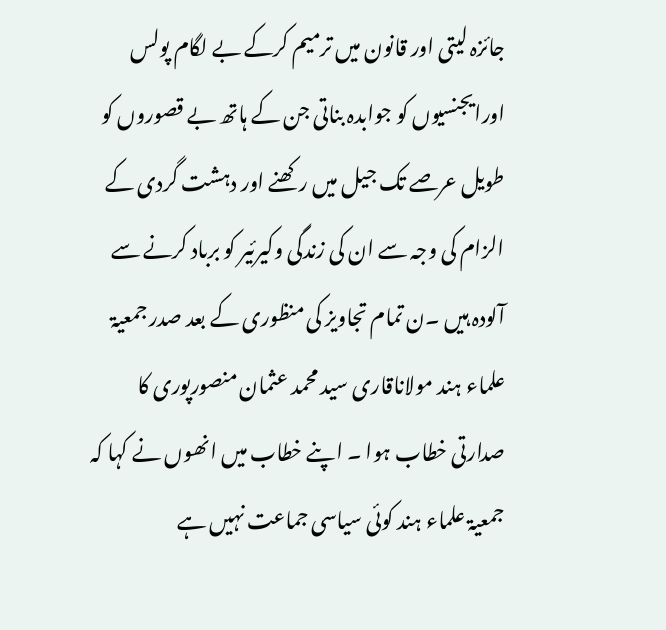جائزہ لیتی اور قانون میں ترمیم کرکے بے لگام پولس اورایجنسیوں کو جوابدہ بناتی جن کے ہاتھ بے قصوروں کو طویل عرصے تک جیل میں رکھنے اور دہشت گردی کے الزام کی وجہ سے ان کی زندگی وکیرئیر کو برباد کرنے سے آلودہ ہیں ۔ن تمام تجاویز کی منظوری کے بعد صدر جمعیۃ علماء ہند مولاناقاری سید محمد عثمان منصورپوری کا صدارتی خطاب ہوا ۔ اپنے خطاب میں انھوں نے کہا کہ جمعیۃ علماء ہند کوئی سیاسی جماعت نہیں ہے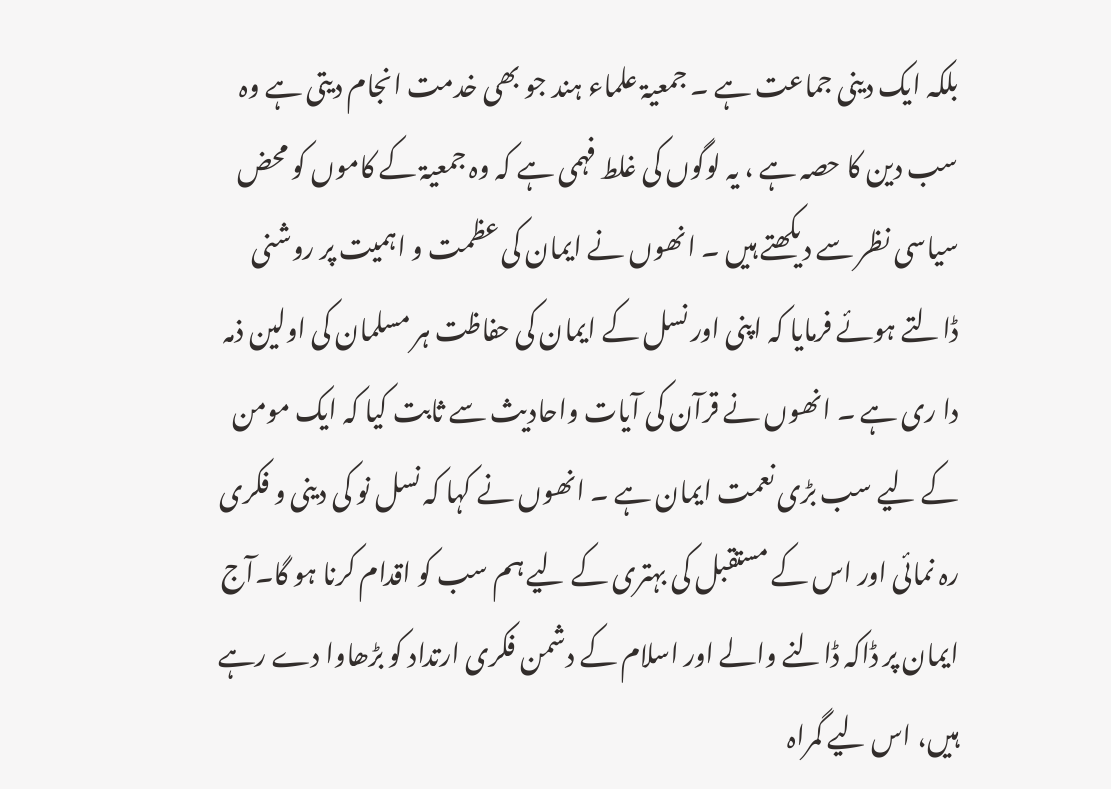بلکہ ایک دینی جماعت ہے ۔ جمعیۃ علماء ہند جو بھی خدمت انجام دیتی ہے وہ سب دین کا حصہ ہے ، یہ لوگوں کی غلط فہمی ہے کہ وہ جمعیۃ کے کاموں کو محض سیاسی نظر سے دیکھتے ہیں ۔ انھوں نے ایمان کی عظمت و اہمیت پر روشنی ڈالتے ہوئے فرمایا کہ اپنی اور نسل کے ایمان کی حفاظت ہر مسلمان کی اولین ذمہ دا ری ہے ۔ انھوں نے قرآن کی آیات واحادیث سے ثابت کیا کہ ایک مومن کے لیے سب بڑی نعمت ایمان ہے ۔ انھوں نے کہا کہ نسل نو کی دینی و فکری رہ نمائی اور اس کے مستقبل کی بہتری کے لیے ہم سب کو اقدام کرنا ہو گا۔آج ایمان پر ڈاکہ ڈالنے والے اور اسلام کے دشمن فکری ارتداد کو بڑھاوا دے رہے ہیں، اس لیے گمراہ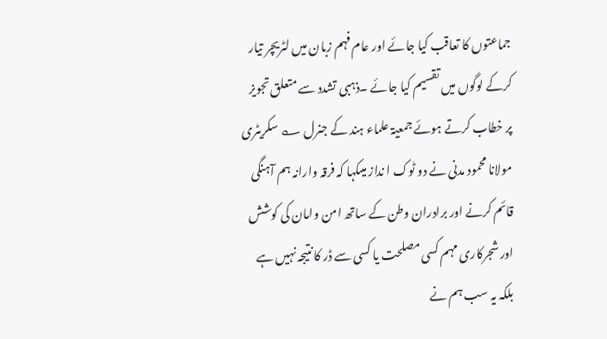جماعتوں کا تعاقب کیا جائے اور عام فہم زبان میں لٹریچر تیار کرکے لوگوں میں تقسیم کیا جائے ۔ذہبی تشدد سے متعلق تجویز پر خطاب کرتے ہوئے جمعیۃ علماء ہند کے جنرل ؎ سکریٹری مولانا محمود مدنی نے دو ٹوک ا نداز میںکہا کہ فرقہ وارانہ ہم آہنگی قائم کرنے اور برادران وطن کے ساتھ امن وامان کی کوشش اور شجرکاری مہم کسی مصلحت یا کسی سے ڈر کا نتیجہ نہیں ہے بلکہ یہ سب ہم نے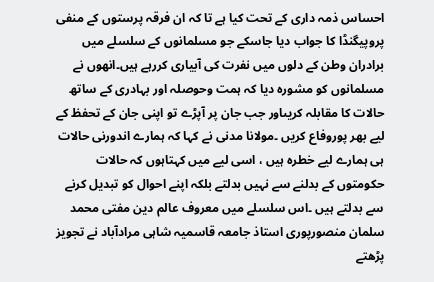احساس ذمہ داری کے تحت کیا ہے تا کہ ان فرقہ پرستوں کے منفی پروپیگنڈا کا جواب دیا جاسکے جو مسلمانوں کے سلسلے میں برادران وطن کے دلوں میں نفرت کی آبیاری کررہے ہیں۔انھوں نے مسلمانوں کو مشورہ دیا کہ ہمت وحوصلہ اور بہادری کے ساتھ حالات کا مقابلہ کریںاور جب جان پر آپڑے تو اپنی جان کے تحفظ کے لیے بھر پوروفاع کریں ۔مولانا مدنی نے کہا کہ ہمارے اندورنی حالات ہی ہمارے لیے خطرہ ہیں ، اسی لیے میں کہتاہوں کہ حالات حکومتوں کے بدلنے سے نہیں بدلتے بلکہ اپنے احوال کو تبدیل کرنے سے بدلتے ہیں ۔اس سلسلے میں معروف عالم دین مفتی محمد سلمان منصورپوری استاذ جامعہ قاسمیہ شاہی مرادآباد نے تجویز پڑھتے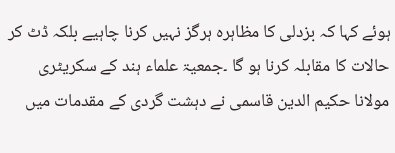ہوئے کہا کہ بزدلی کا مظاہرہ ہرگز نہیں کرنا چاہیے بلکہ ڈٹ کر حالات کا مقابلہ کرنا ہو گا ۔جمعیۃ علماء ہند کے سکریٹری مولانا حکیم الدین قاسمی نے دہشت گردی کے مقدمات میں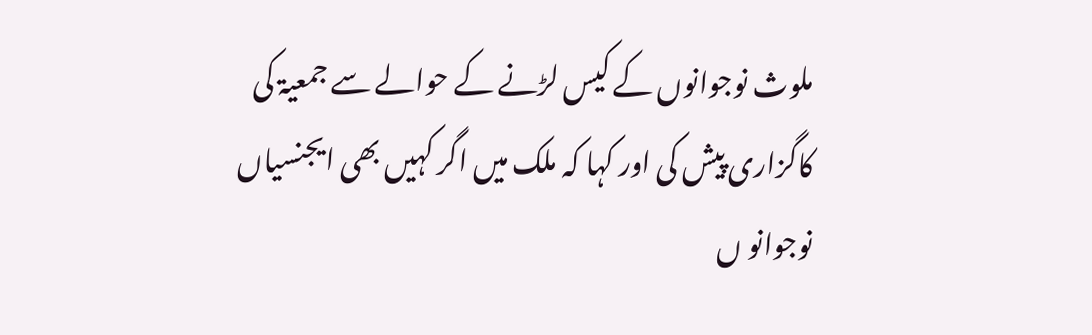ملوث نوجوانوں کے کیس لڑنے کے حوالے سے جمعیۃ کی کاگزاری پیش کی اور کہا کہ ملک میں اگر کہیں بھی ایجنسیاں نوجوانو ں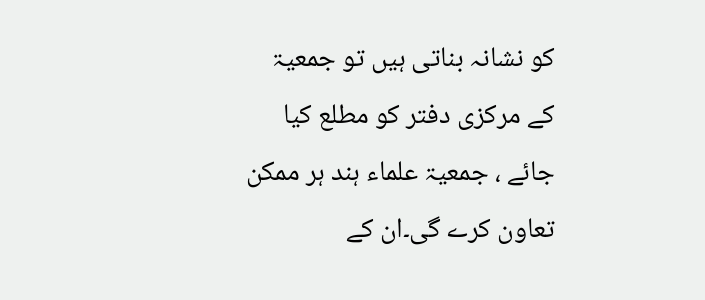کو نشانہ بناتی ہیں تو جمعیۃ کے مرکزی دفتر کو مطلع کیا جائے ، جمعیۃ علماء ہند ہر ممکن تعاون کرے گی۔ان کے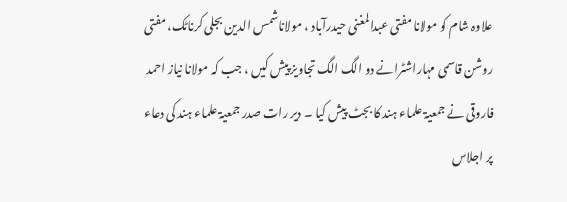علاوہ شام کو مولانا مفتی عبدالمغنی حیدرآباد ، مولاناشمس الدین بجلی کرناٹک، مفتی روشن قاسمی مہاراشٹرانے دو الگ الگ تجاویز پیش کیں ، جب کہ مولانا نیاز احمد فاروقی نے جمعیۃ علماء ہند کا بجٹ پیش کیا ۔ دیر رات صدر جمعیۃ علماء ہند کی دعاء پر اجلاس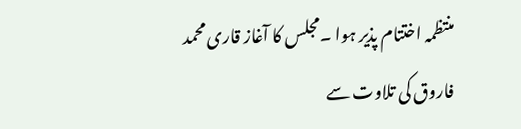منتظمہ اختتام پذیر ہوا ۔مجلس کا آغاز قاری محمد فاروق کی تلاوت سے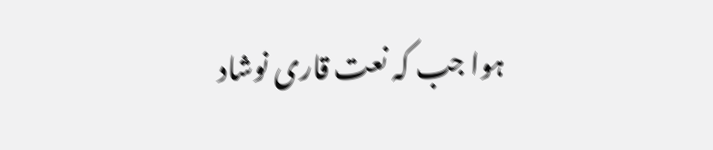ہوا جب کہ نعت قاری نوشاد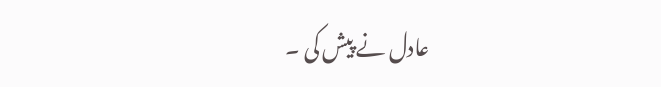عادل نے پیش کی ۔